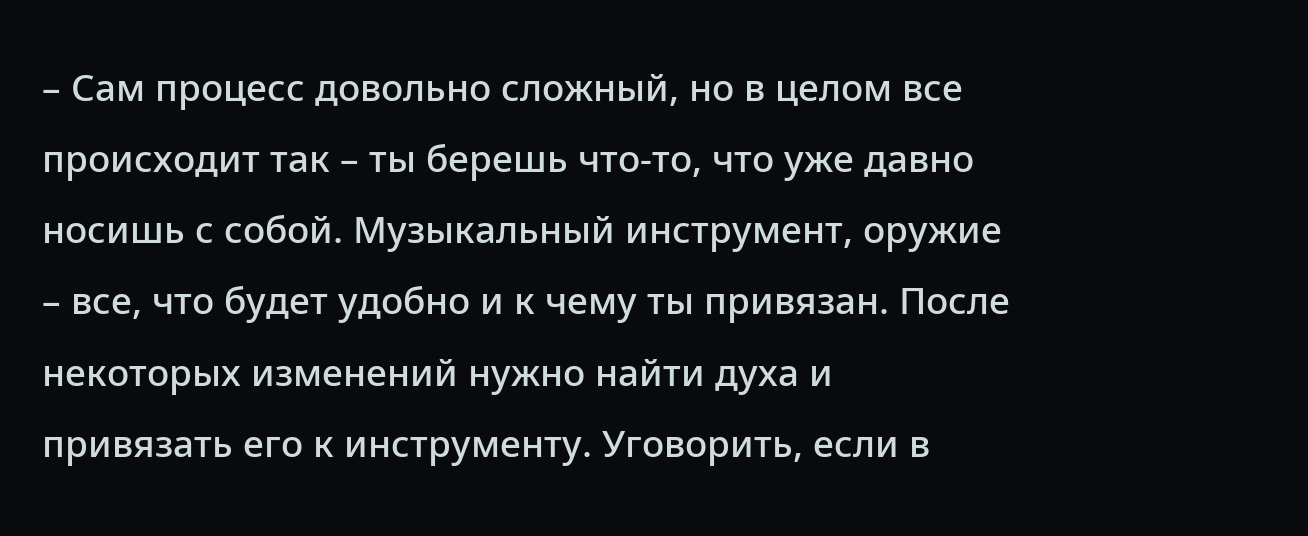– Сам процесс довольно сложный, но в целом все происходит так – ты берешь что-то, что уже давно носишь с собой. Музыкальный инструмент, оружие – все, что будет удобно и к чему ты привязан. После некоторых изменений нужно найти духа и привязать его к инструменту. Уговорить, если в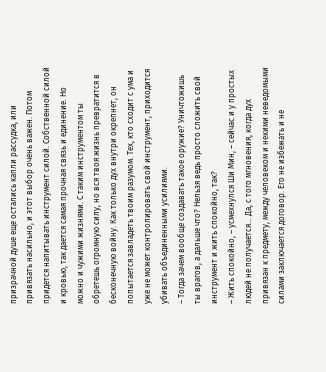призрачной душе еще остались капли рассудка, или привязать насильно, и этот выбор очень важен. Потом придется напитывать инструмент силой. Собственной силой и кровью, так дается самая прочная связь и единение. Но можно и чужими жизнями. С таким инструментом ты обретешь огромную силу, но вся твоя жизнь превратится в бесконечную войну. Как только дух внутри окрепнет, он попытается завладеть твоим разумом. Тех, кто сходит с ума и уже не может контролировать свой инструмент, приходится убивать объединенными усилиями.
– Тогда зачем вообще создавать такое оружие? Уничтожишь ты врагов, а дальше что? Нельзя ведь просто сложить свой инструмент и жить спокойно, так?
– Жить спокойно, – усмехнулся Ши Мин, – сейчас и у простых людей не получается… Да, с того мгновения, когда дух привязан к предмету, между человеком и некими неведомыми силами заключается договор. Его не избежать и не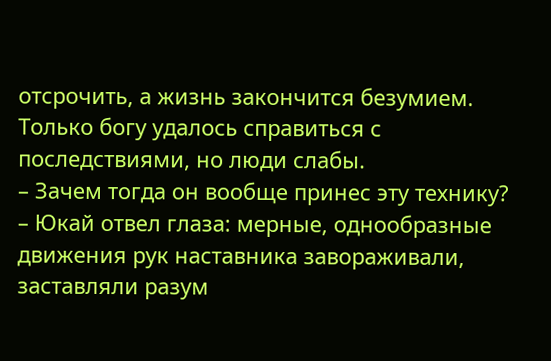отсрочить, а жизнь закончится безумием. Только богу удалось справиться с последствиями, но люди слабы.
– Зачем тогда он вообще принес эту технику? – Юкай отвел глаза: мерные, однообразные движения рук наставника завораживали, заставляли разум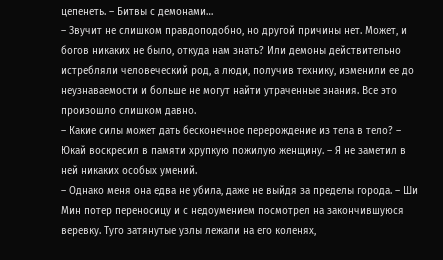цепенеть. – Битвы с демонами…
– Звучит не слишком правдоподобно, но другой причины нет. Может, и богов никаких не было, откуда нам знать? Или демоны действительно истребляли человеческий род, а люди, получив технику, изменили ее до неузнаваемости и больше не могут найти утраченные знания. Все это произошло слишком давно.
– Какие силы может дать бесконечное перерождение из тела в тело? – Юкай воскресил в памяти хрупкую пожилую женщину. – Я не заметил в ней никаких особых умений.
– Однако меня она едва не убила, даже не выйдя за пределы города. – Ши Мин потер переносицу и с недоумением посмотрел на закончившуюся веревку. Туго затянутые узлы лежали на его коленях,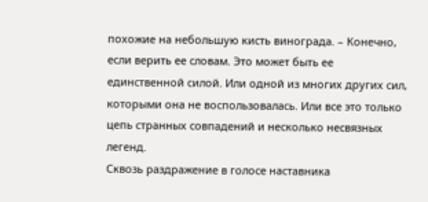похожие на небольшую кисть винограда. – Конечно, если верить ее словам. Это может быть ее единственной силой. Или одной из многих других сил, которыми она не воспользовалась. Или все это только цепь странных совпадений и несколько несвязных легенд.
Сквозь раздражение в голосе наставника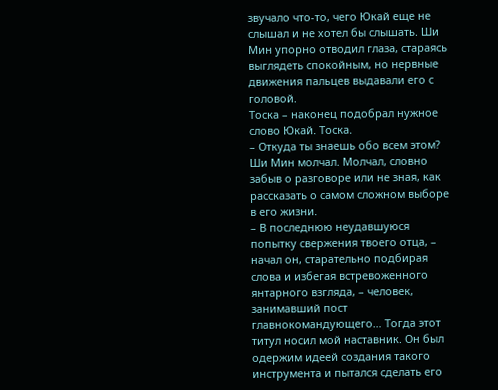звучало что-то, чего Юкай еще не слышал и не хотел бы слышать. Ши Мин упорно отводил глаза, стараясь выглядеть спокойным, но нервные движения пальцев выдавали его с головой.
Тоска – наконец подобрал нужное слово Юкай. Тоска.
– Откуда ты знаешь обо всем этом?
Ши Мин молчал. Молчал, словно забыв о разговоре или не зная, как рассказать о самом сложном выборе в его жизни.
– В последнюю неудавшуюся попытку свержения твоего отца, – начал он, старательно подбирая слова и избегая встревоженного янтарного взгляда, – человек, занимавший пост главнокомандующего… Тогда этот титул носил мой наставник. Он был одержим идеей создания такого инструмента и пытался сделать его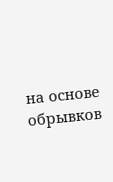на основе обрывков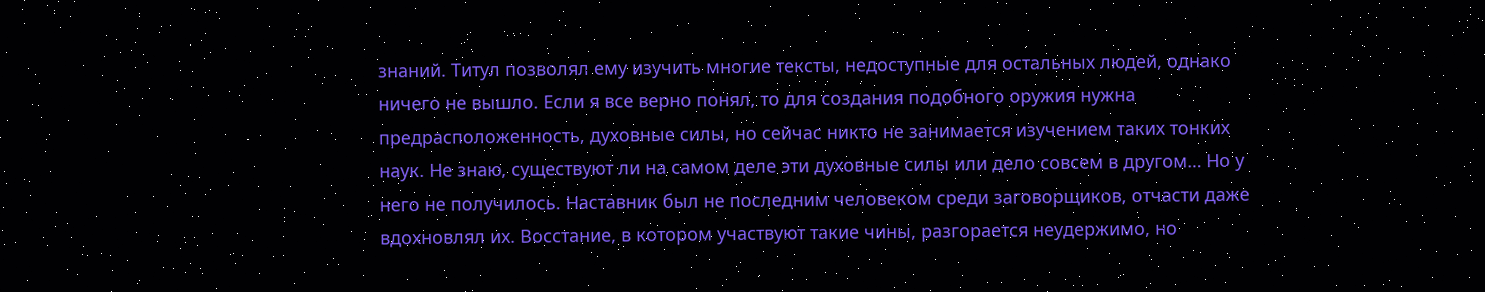знаний. Титул позволял ему изучить многие тексты, недоступные для остальных людей, однако ничего не вышло. Если я все верно понял, то для создания подобного оружия нужна предрасположенность, духовные силы, но сейчас никто не занимается изучением таких тонких наук. Не знаю, существуют ли на самом деле эти духовные силы или дело совсем в другом… Но у него не получилось. Наставник был не последним человеком среди заговорщиков, отчасти даже вдохновлял их. Восстание, в котором участвуют такие чины, разгорается неудержимо, но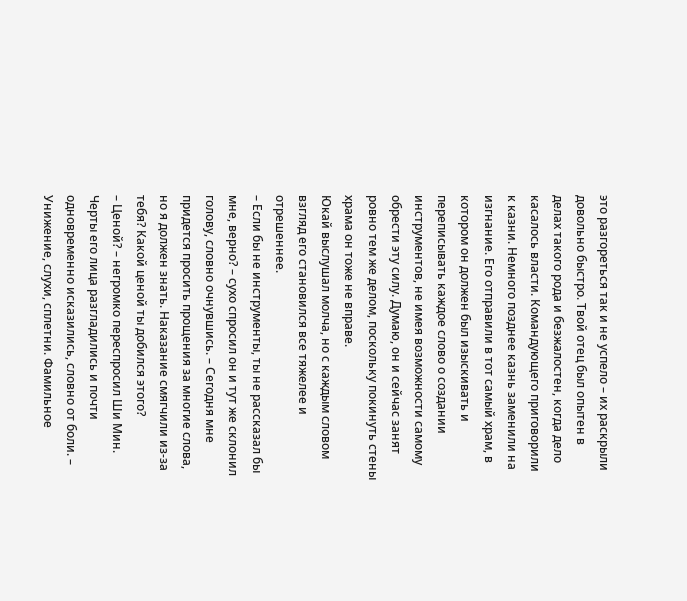это разгореться так и не успело – их раскрыли довольно быстро. Твой отец был опытен в делах такого рода и безжалостен, когда дело касалось власти. Командующего приговорили к казни. Немного позднее казнь заменили на изгнание. Его отправили в тот самый храм, в котором он должен был изыскивать и переписывать каждое слово о создании инструментов, не имея возможности самому обрести эту силу. Думаю, он и сейчас занят ровно тем же делом, поскольку покинуть стены храма он тоже не вправе.
Юкай выслушал молча, но с каждым словом взгляд его становился все тяжелее и отрешеннее.
– Если бы не инструменты, ты не рассказал бы мне, верно? – сухо спросил он и тут же склонил голову, словно очнувшись. – Сегодня мне придется просить прощения за многие слова, но я должен знать. Наказание смягчили из-за тебя? Какой ценой ты добился этого?
– Ценой? – негромко переспросил Ши Мин. Черты его лица разгладились и почти одновременно исказились, словно от боли. – Унижение, слухи, сплетни. Фамильное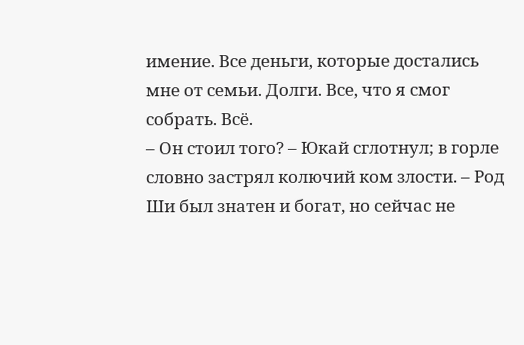имение. Все деньги, которые достались мне от семьи. Долги. Все, что я смог собрать. Всё.
– Он стоил того? – Юкай сглотнул; в горле словно застрял колючий ком злости. – Род Ши был знатен и богат, но сейчас не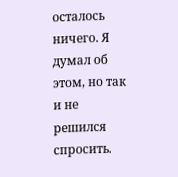осталось ничего. Я думал об этом, но так и не решился спросить.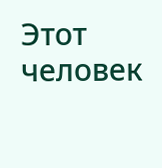Этот человек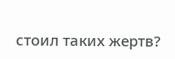стоил таких жертв?